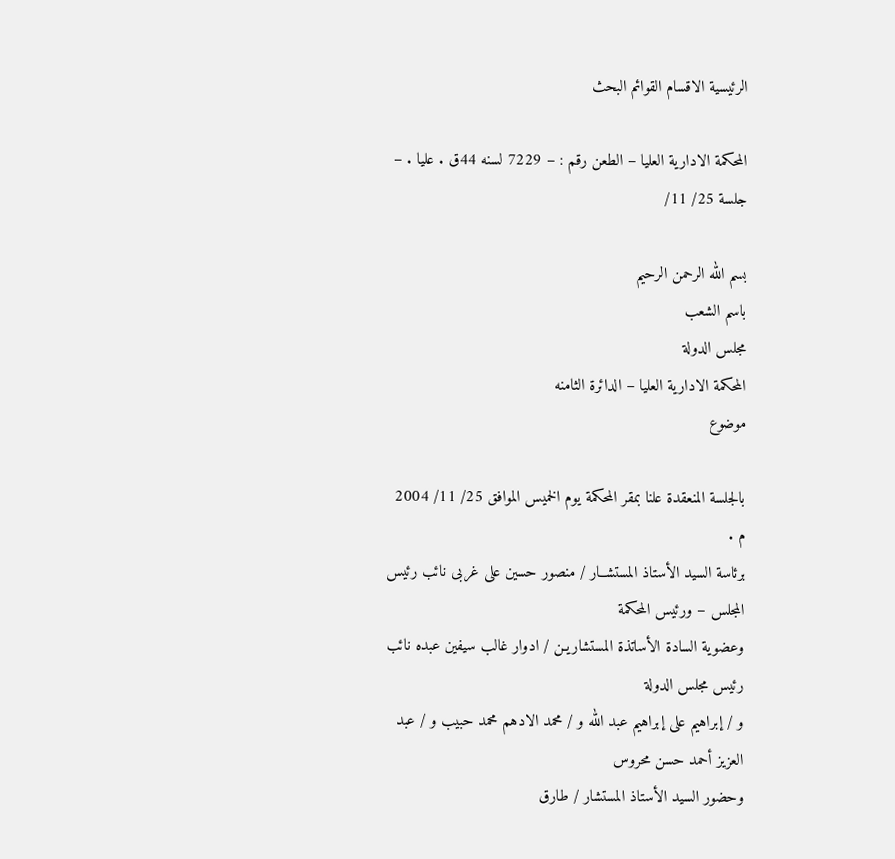الرئيسية الاقسام القوائم البحث

المحكمة الادارية العليا – الطعن رقم : – 7229 لسنه 44ق . عليا . – جلسة 25/ 11/

بسم الله الرحمن الرحيم
باسم الشعب
مجلس الدولة
المحكمة الادارية العليا – الدائرة الثامنه
موضوع

بالجلسة المنعقدة علنا بمقر المحكمة يوم الخميس الموافق 25/ 11/ 2004 م .
برئاسة السيد الأستاذ المستشــار / منصور حسين على غربى نائب رئيس المجلس – ورئيس المحكمة
وعضوية السادة الأساتذة المستشاريـن / ادوار غالب سيفين عبده نائب رئيس مجلس الدولة
و / إبراهيم على إبراهيم عبد الله و / محمد الادهم محمد حبيب و / عبد العزيز أحمد حسن محروس
وحضور السيد الأستاذ المستشار / طارق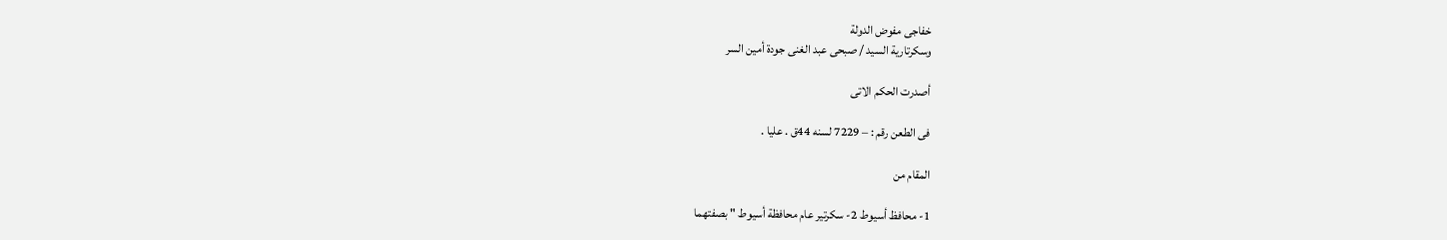خفاجى مفوض الدولة
وسكرتارية السيد / صبحى عبد الغنى جودة أمين السر

أصدرت الحكم الاتى

فى الطعن رقم : – 7229 لسنه 44ق . عليا .

المقام من

1- محافظ أسيوط 2- سكرتير عام محافظة أسيوط " بصفتهما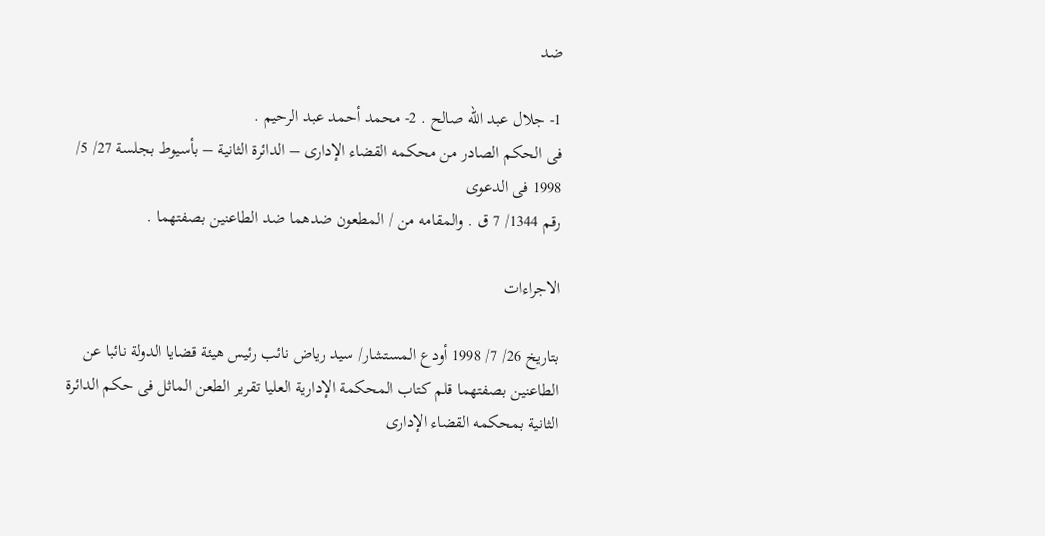ضد

1- جلال عبد الله صالح . 2- محمد أحمد عبد الرحيم .
فى الحكم الصادر من محكمه القضاء الإدارى – الدائرة الثانية – بأسيوط بجلسة 27/ 5/ 1998 فى الدعوى
رقم 1344/ 7 ق . والمقامه من / المطعون ضدهما ضد الطاعنين بصفتهما .

الاجراءات

بتاريخ 26/ 7/ 1998 أودع المستشار/ سيد رياض نائب رئيس هيئة قضايا الدولة نائبا عن الطاعنين بصفتهما قلم كتاب المحكمة الإدارية العليا تقرير الطعن الماثل فى حكم الدائرة الثانية بمحكمه القضاء الإدارى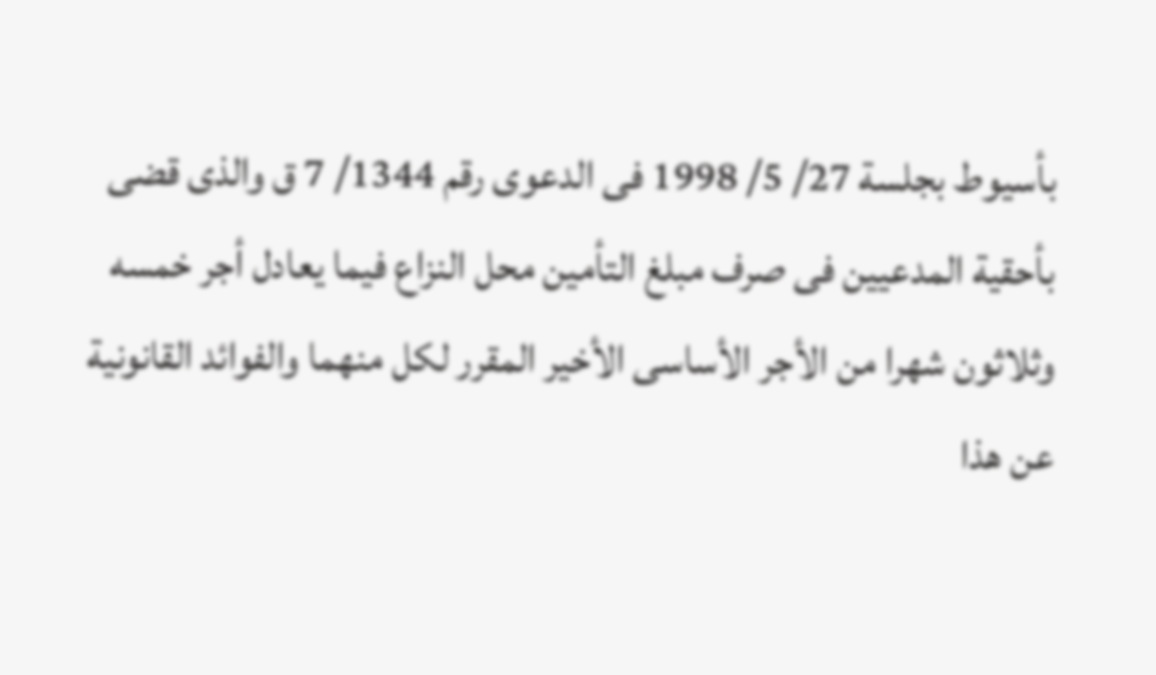بأسيوط بجلسة 27/ 5/ 1998 فى الدعوى رقم 1344/ 7 ق والذى قضى بأحقية المدعيين فى صرف مبلغ التأمين محل النزاع فيما يعادل أجر خمسه وثلاثون شهرا من الأجر الأساسى الأخير المقرر لكل منهما والفوائد القانونية عن هذا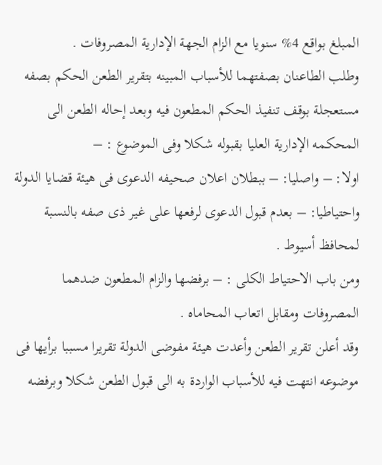المبلغ بواقع 4% سنويا مع الزام الجهة الإدارية المصروفات .
وطلب الطاعنان بصفتهما للأسباب المبينه بتقرير الطعن الحكم بصفه مستعجلة بوقف تنفيذ الحكم المطعون فيه وبعد إحاله الطعن الى المحكمه الإدارية العليا بقبوله شكلا وفى الموضوع : –
اولا: – واصليا: – ببطلان اعلان صحيفه الدعوى فى هيئة قضايا الدولة
واحتياطيا: – بعدم قبول الدعوى لرفعها على غير ذى صفه بالنسبة لمحافظ أسيوط .
ومن باب الاحتياط الكلى : – برفضها والزام المطعون ضدهما المصروفات ومقابل اتعاب المحاماه .
وقد أعلن تقرير الطعن وأعدت هيئة مفوضى الدولة تقريرا مسببا برأيها فى موضوعه انتهت فيه للأسباب الواردة به الى قبول الطعن شكلا وبرفضه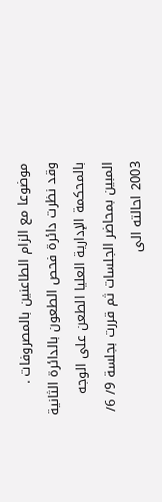موضوعا مع الزام الطاعنين بالمصروفات .
وقد نظرت دائرة فحص الطعون بالدائرة الثانية بالمحكمة الإدارية العليا الطعن على الوجه المبين بمحاضر الجلسات ثم قررت بجلسة 9/ 6/ 2003 احالته الى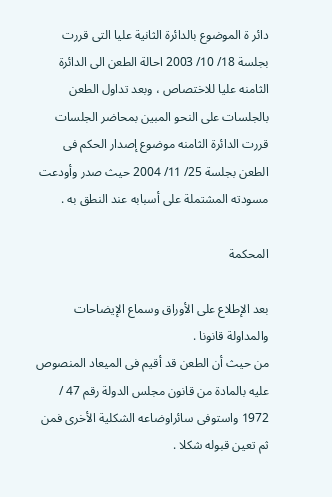دائر ة الموضوع بالدائرة الثانية عليا التى قررت بجلسة 18/ 10/ 2003 احالة الطعن الى الدائرة الثامنه عليا للاختصاص ، وبعد تداول الطعن بالجلسات على النحو المبين بمحاضر الجلسات قررت الدائرة الثامنه موضوع إصدار الحكم فى الطعن بجلسة 25/ 11/ 2004 حيث صدر وأودعت مسودته المشتملة على أسبابه عند النطق به .

المحكمة

بعد الإطلاع على الأوراق وسماع الإيضاحات والمداولة قانونا .
من حيث أن الطعن قد أقيم فى الميعاد المنصوص عليه بالمادة من قانون مجلس الدولة رقم 47 / 1972 واستوفى سائراوضاعه الشكلية الأخرى فمن ثم تعين قبوله شكلا .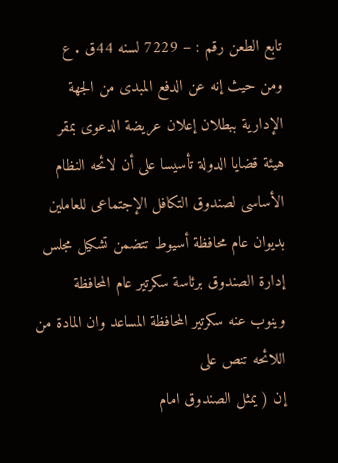تابع الطعن رقم : – 7229 لسنه 44ق . ع
ومن حيث إنه عن الدفع المبدى من الجهة الإدارية ببطلان إعلان عريضة الدعوى بمقر هيئة قضايا الدولة تأسيسا على أن لائحه النظام الأساسى لصندوق التكافل الإجتماعى للعاملين بديوان عام محافظة أسيوط تتضمن تشكيل مجلس إدارة الصندوق برئاسة سكرتير عام المحافظة وينوب عنه سكرتير المحافظة المساعد وان المادة من اللائحه تنص على
إن ( يمثل الصندوق امام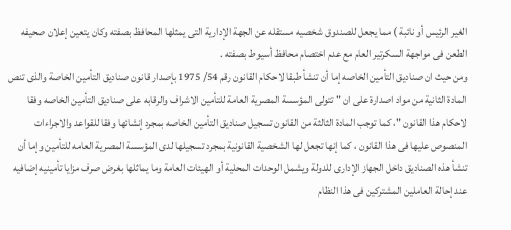الغير الرئيس أو نائبة ) مما يجعل للصندوق شخصيه مستقله عن الجهة الإدارية التى يمثلها المحافظ بصفته وكان يتعين إعلان صحيفه الطعن فى مواجهة السكرتير العام مع عدم اختصام محافظ أسيوط بصفته .
ومن حيث ان صناديق التأمين الخاصه إما أن تنشأ طبقا لاحكام القانون رقم 54/ 1975 بإصدار قانون صناديق التأمين الخاصة والذى تنص المادة الثانية من مواد اصدارة على ان " تتولى المؤسسة المصرية العامة للتأمين الاشراف والرقابه على صناديق التأمين الخاصه وفقا لاحكام هذا القانون "، كما توجب المادة الثالثة من القانون تسجيل صناديق التأمين الخاصه بمجرد إنشائها وفقا للقواعد والاجراءات المنصوص عليها فى هذا القانون ، كما إنها تجعل لها الشخصية القانونية بمجرد تسجيلها لدى المؤسسة المصرية العامه للتأمين وإما أن تنشأ هذه الصناديق داخل الجهاز الإدارى للدولة ويشمل الوحدات المحلية أو الهيئات العامة وما يماثلها بغرض صرف مزايا تأمينيه إضافيه عند إحالة العاملين المشتركين فى هذا النظام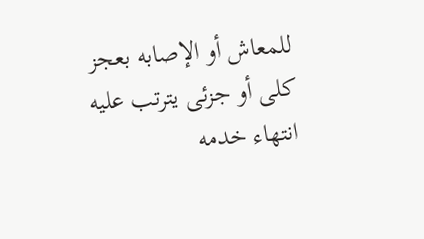للمعاش أو الإصابه بعجز كلى أو جزئى يترتب عليه انتهاء خدمه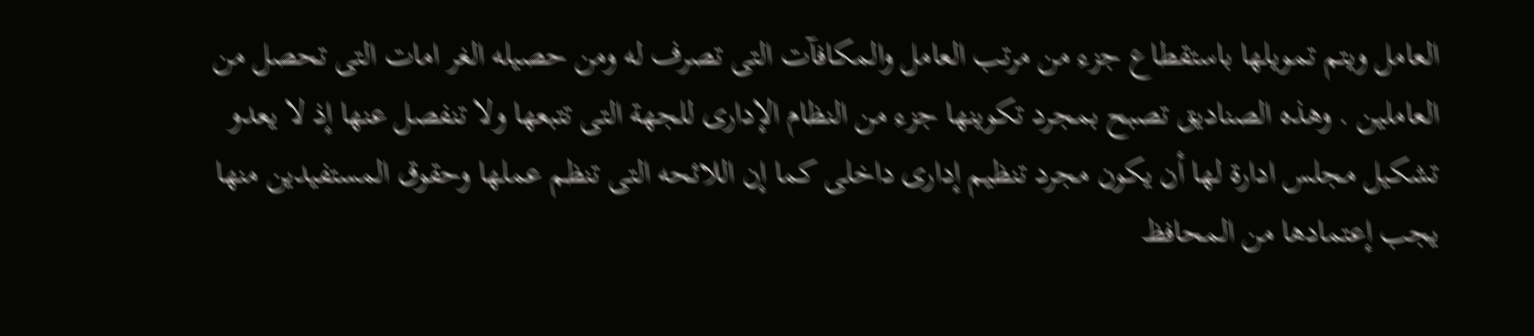العامل ويتم تمويلها باستقطاع جزء من مرتب العامل والمكافآت التى تصرف له ومن حصيله الغر امات التى تحصل من العاملين . وهذه الصناديق تصبح بمجرد تكوينها جزء من النظام الإدارى للجهة التى تتبعها ولا تنفصل عنها إذ لا يعدو تشكيل مجلس ادارة لها أن يكون مجرد تنظيم إدارى داخلى كما إن اللائحه التى تنظم عملها وحقوق المستفيدين منها يجب إعتمادها من المحافظ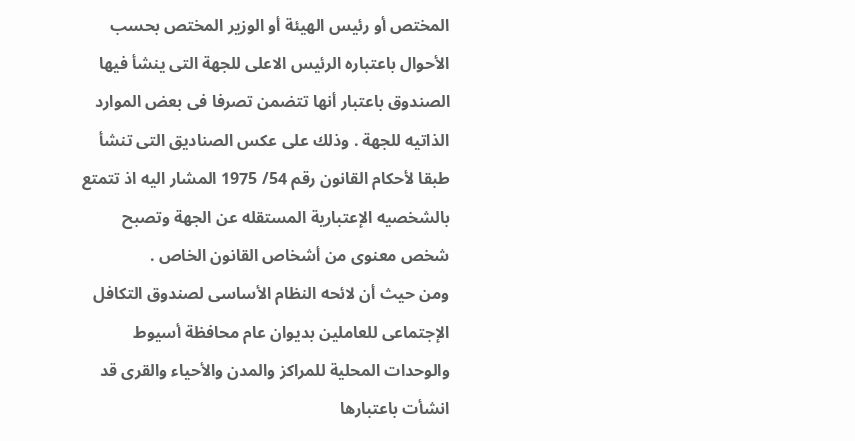المختص أو رئيس الهيئة أو الوزير المختص بحسب الأحوال باعتباره الرئيس الاعلى للجهة التى ينشأ فيها الصندوق باعتبار أنها تتضمن تصرفا فى بعض الموارد الذاتيه للجهة . وذلك على عكس الصناديق التى تنشأ طبقا لأحكام القانون رقم 54/ 1975 المشار اليه اذ تتمتع بالشخصيه الإعتبارية المستقله عن الجهة وتصبح شخص معنوى من أشخاص القانون الخاص .
ومن حيث أن لائحه النظام الأساسى لصندوق التكافل الإجتماعى للعاملين بديوان عام محافظة أسيوط والوحدات المحلية للمراكز والمدن والأحياء والقرى قد انشأت باعتبارها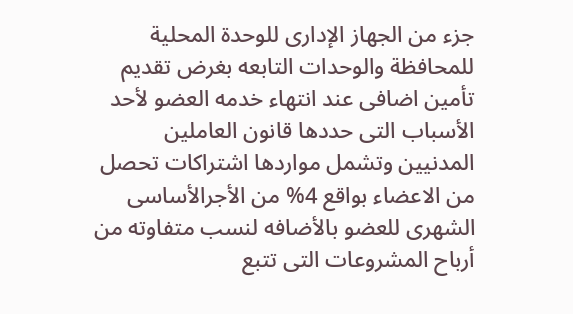جزء من الجهاز الإدارى للوحدة المحلية للمحافظة والوحدات التابعه بغرض تقديم تأمين اضافى عند انتهاء خدمه العضو لأحد الأسباب التى حددها قانون العاملين المدنيين وتشمل مواردها اشتراكات تحصل من الاعضاء بواقع 4% من الأجرالأساسى الشهرى للعضو بالأضافه لنسب متفاوته من أرباح المشروعات التى تتبع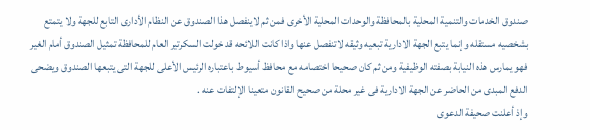صندوق الخدمات والتنمية المحلية بالمحافظة والوحدات المحلية الأخرى فمن ثم لاينفصل هذا الصندوق عن النظام الأدارى التابع للجهة ولا يتمتع بشخصيه مستقله وإنما يتبع الجهة الادارية تبعيه وثيقه لاتنفصل عنها واذا كانت اللائحه قد خولت السكرتير العام للمحافظة تمثيل الصندوق أمام الغير فهو يمارس هذه النيابة بصفته الوظيفية ومن ثم كان صحيحا اختصامه مع محافظ أسيوط باعتباره الرئيس الأعلى للجهة التى يتبعها الصندوق ويضحى الدفع المبدى من الحاضر عن الجهة الادارية فى غير محلة من صحيح القانون متعينا الإلتفات عنه .
وإذ أعلنت صحيفة الدعوى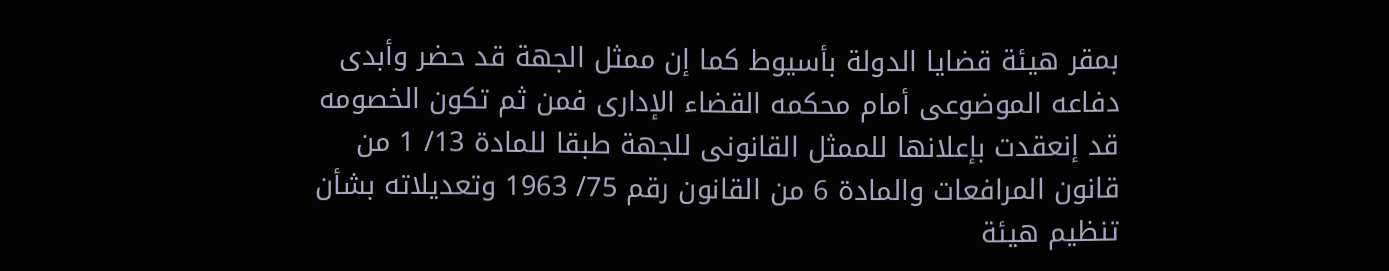بمقر هيئة قضايا الدولة بأسيوط كما إن ممثل الجهة قد حضر وأبدى دفاعه الموضوعى أمام محكمه القضاء الإدارى فمن ثم تكون الخصومه قد إنعقدت بإعلانها للممثل القانونى للجهة طبقا للمادة 13/ 1 من قانون المرافعات والمادة 6 من القانون رقم 75/ 1963 وتعديلاته بشأن تنظيم هيئة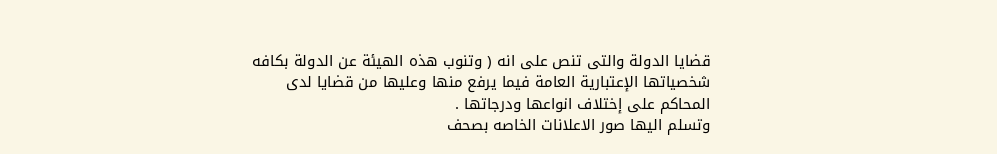قضايا الدولة والتى تنص على انه ( وتنوب هذه الهيئة عن الدولة بكافه شخصياتها الإعتبارية العامة فيما يرفع منها وعليها من قضايا لدى المحاكم على إختلاف انواعها ودرجاتها .
وتسلم اليها صور الاعلانات الخاصه بصحف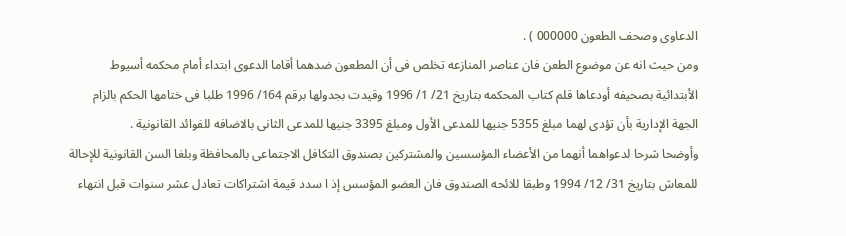الدعاوى وصحف الطعون 000000 ) .
ومن حيث انه عن موضوع الطعن فان عناصر المنازعه تخلص فى أن المطعون ضدهما أقاما الدعوى ابتداء أمام محكمه أسيوط الأبتدائية بصحيفه أودعاها قلم كتاب المحكمه بتاريخ 21/ 1/ 1996 وقيدت بجدولها برقم 164/ 1996 طلبا فى ختامها الحكم بالزام الجهة الإدارية بأن تؤدى لهما مبلغ 5355 جنيها للمدعى الأول ومبلغ 3395 جنيها للمدعى الثانى بالاضافه للفوائد القانونية .
وأوضحا شرحا لدعواهما أنهما من الأعضاء المؤسسين والمشتركين بصندوق التكافل الاجتماعى بالمحافظة وبلغا السن القانونية للإحالة للمعاش بتاريخ 31/ 12/ 1994 وطبقا للائحه الصندوق فان العضو المؤسس إذ ا سدد قيمة اشتراكات تعادل عشر سنوات قبل انتهاء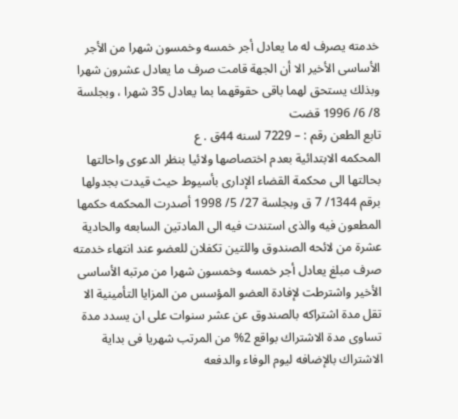خدمته يصرف له ما يعادل أجر خمسه وخمسون شهرا من الأجر الأساسى الأخير الا أن الجهة قامت صرف ما يعادل عشرون شهرا وبذلك يستحق لهما باقى حقوقهما بما يعادل 35 شهرا ، وبجلسة 8/ 6/ 1996 قضت
تابع الطعن رقم : – 7229 لسنه 44ق . ع
المحكمه الابتدائية بعدم اختصاصها ولائيا بنظر الدعوى واحالتها بحالتها الى محكمة القضاء الإدارى بأسيوط حيث قيدت بجدولها برقم 1344/ 7 ق وبجلسة 27/ 5/ 1998 أصدرت المحكمه حكمها المطعون فيه والذى استندت فيه الى المادتين السابعه والحادية عشرة من لائحه الصندوق واللتين تكفلان للعضو عند انتهاء خدمته صرف مبلغ يعادل أجر خمسه وخمسون شهرا من مرتبه الأساسى الأخير واشترطت لإفادة العضو المؤسس من المزايا التأمينية الا تقل مدة اشتراكه بالصندوق عن عشر سنوات على ان يسدد مدة تساوى مدة الاشتراك بواقع 2% من المرتب شهريا فى بداية الاشتراك بالإضافه ليوم الوفاء والدفعه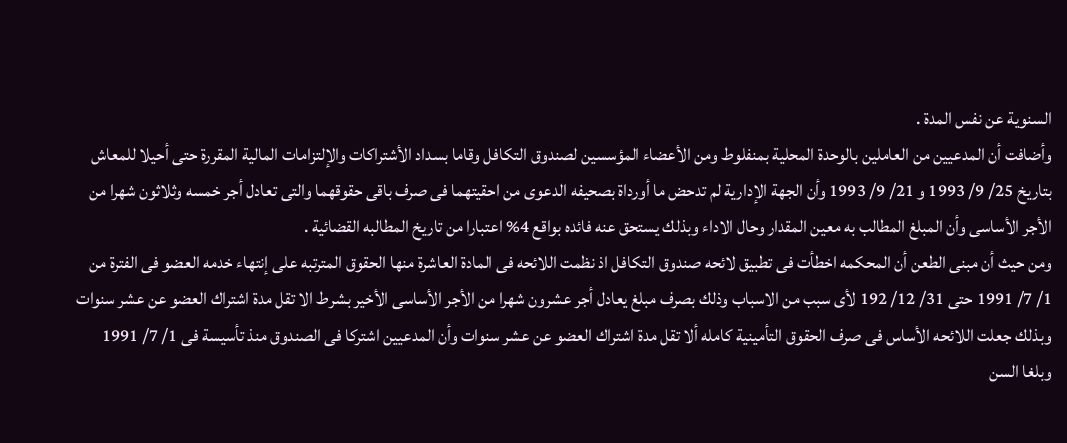السنوية عن نفس المدة .
وأضافت أن المدعيين من العاملين بالوحدة المحلية بمنفلوط ومن الأعضاء المؤسسين لصندوق التكافل وقاما بسداد الأشتراكات والإلتزامات المالية المقررة حتى أحيلا للمعاش بتاريخ 25/ 9/ 1993 و 21/ 9/ 1993 وأن الجهة الإدارية لم تدحض ما أورداة بصحيفه الدعوى من احقيتهما فى صرف باقى حقوقهما والتى تعادل أجر خمسه وثلاثون شهرا من الأجر الأساسى وأن المبلغ المطالب به معين المقدار وحال الاداء وبذلك يستحق عنه فائده بواقع 4% اعتبارا من تاريخ المطالبه القضائية .
ومن حيث أن مبنى الطعن أن المحكمه اخطأت فى تطبيق لائحه صندوق التكافل اذ نظمت اللائحه فى المادة العاشرة منها الحقوق المترتبه على إنتهاء خدمه العضو فى الفترة من 1/ 7/ 1991 حتى 31/ 12/ 192 لأى سبب من الاسباب وذلك بصرف مبلغ يعادل أجر عشرون شهرا من الأجر الأساسى الأخير بشرط الا تقل مدة اشتراك العضو عن عشر سنوات وبذلك جعلت اللائحه الأساس فى صرف الحقوق التأمينية كامله ألا تقل مدة اشتراك العضو عن عشر سنوات وأن المدعيين اشتركا فى الصندوق منذ تأسيسة فى 1/ 7/ 1991 وبلغا السن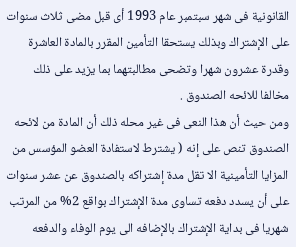القانونية فى شهر سبتمبر عام 1993 أى قبل مضى ثلاث سنوات على الإشتراك وبذلك يستحقا التأمين المقرر بالمادة العاشرة وقدرة عشرون شهرا وتضحى مطالبتهما بما يزيد على ذلك مخالفا للائحه الصندوق .
ومن حيث أن هذا النعى فى غير محله ذلك أن المادة من لائحه الصندوق تنص على إنه ( يشترط لاستفادة العضو المؤسس من المزايا التأمينية الا تقل مدة إشتراكه بالصندوق عن عشر سنوات على أن يسدد دفعه تساوى مدة الإشتراك بواقع 2% من المرتب شهريا فى بداية الإشتراك بالإضافه الى يوم الوفاء والدفعه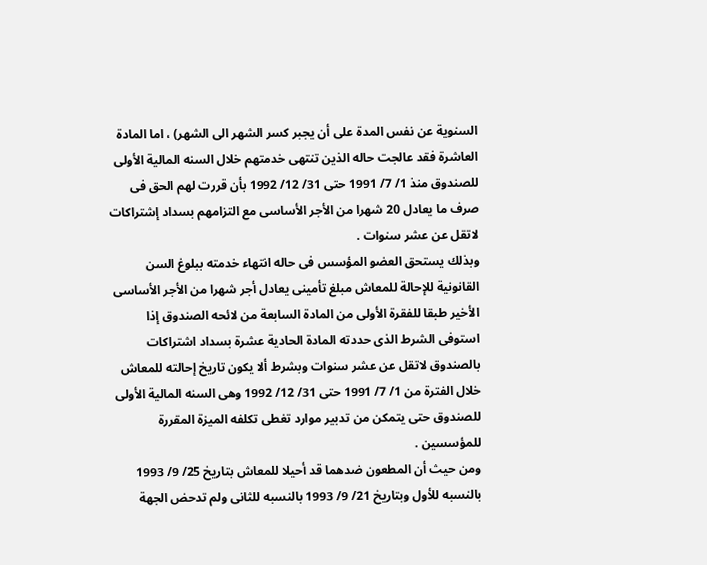السنوية عن نفس المدة على أن يجبر كسر الشهر الى الشهر) ، اما المادة العاشرة فقد عالجت حاله الذين تنتهى خدمتهم خلال السنه المالية الأولى للصندوق منذ 1/ 7/ 1991 حتى 31/ 12/ 1992 بأن قررت لهم الحق فى صرف ما يعادل 20 شهرا من الأجر الأساسى مع التزامهم بسداد إشتراكات لاتقل عن عشر سنوات .
وبذلك يستحق العضو المؤسس فى حاله انتهاء خدمته ببلوغ السن القانونية للإحالة للمعاش مبلغ تأمينى يعادل أجر شهرا من الأجر الأساسى الأخير طبقا للفقرة الأولى من المادة السابعة من لائحه الصندوق إذا استوفى الشرط الذى حددته المادة الحادية عشرة بسداد اشتراكات بالصندوق لاتقل عن عشر سنوات وبشرط ألا يكون تاريخ إحالته للمعاش خلال الفترة من 1/ 7/ 1991 حتى 31/ 12/ 1992 وهى السنه المالية الأولى للصندوق حتى يتمكن من تدبير موارد تغطى تكلفه الميزة المقررة للمؤسسين .
ومن حيث أن المطعون ضدهما قد أحيلا للمعاش بتاريخ 25/ 9/ 1993 بالنسبه للأول وبتاريخ 21/ 9/ 1993 بالنسبه للثانى ولم تدحض الجهة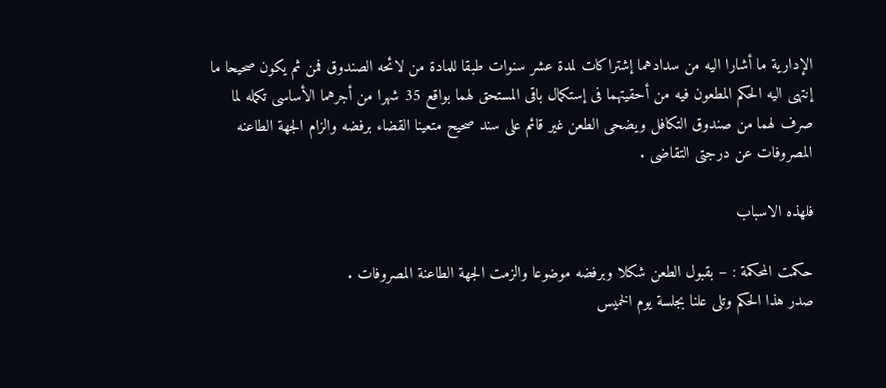الإدارية ما أشارا اليه من سدادهما إشتراكات لمدة عشر سنوات طبقا للمادة من لائحه الصندوق فمن ثم يكون صحيحا ما إنتهى اليه الحكم المطعون فيه من أحقيتهما فى إستكمال باقى المستحق لهما بواقع 35 شهرا من أجرهما الأساسى تكمله لما صرف لهما من صندوق التكافل ويضحى الطعن غير قائم على سند صحيح متعينا القضاء برفضه والزام الجهة الطاعنه المصروفات عن درجتى التقاضى .

فلهذه الاسباب

حكمت المحكمة : – بقبول الطعن شكلا وبرفضه موضوعا والزمت الجهة الطاعنة المصروفات .
صدر هذا الحكم وتلى علنا بجلسة يوم الخميس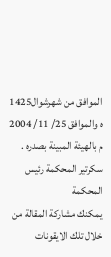الموافق من شهرشوال1425 ه والموافق 25/ 11/ 2004 م بالهيئة المبينة بصدره .
سكرتير المحكمة رئيس المحكمة
يمكنك مشاركة المقالة من خلال تلك الايقونات